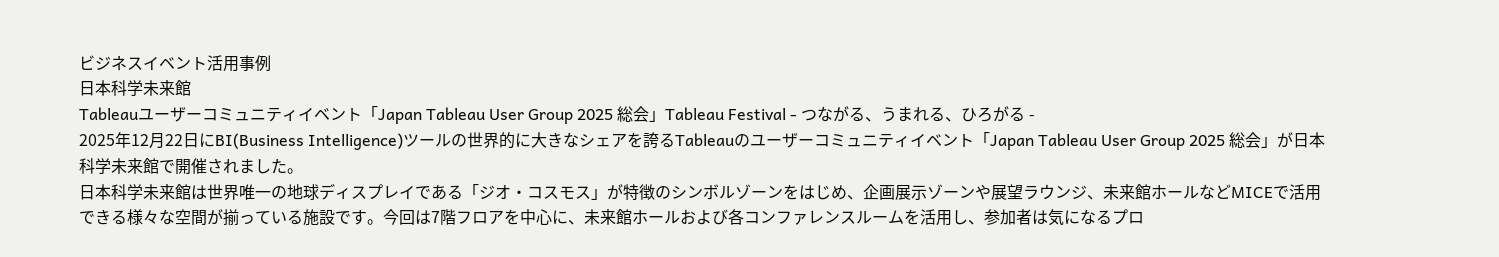ビジネスイベント活用事例
日本科学未来館
Tableauユーザーコミュニティイベント「Japan Tableau User Group 2025 総会」Tableau Festival - つながる、うまれる、ひろがる -
2025年12月22日にBI(Business Intelligence)ツールの世界的に大きなシェアを誇るTableauのユーザーコミュニティイベント「Japan Tableau User Group 2025 総会」が日本科学未来館で開催されました。
日本科学未来館は世界唯一の地球ディスプレイである「ジオ・コスモス」が特徴のシンボルゾーンをはじめ、企画展示ゾーンや展望ラウンジ、未来館ホールなどMICEで活用できる様々な空間が揃っている施設です。今回は7階フロアを中心に、未来館ホールおよび各コンファレンスルームを活用し、参加者は気になるプロ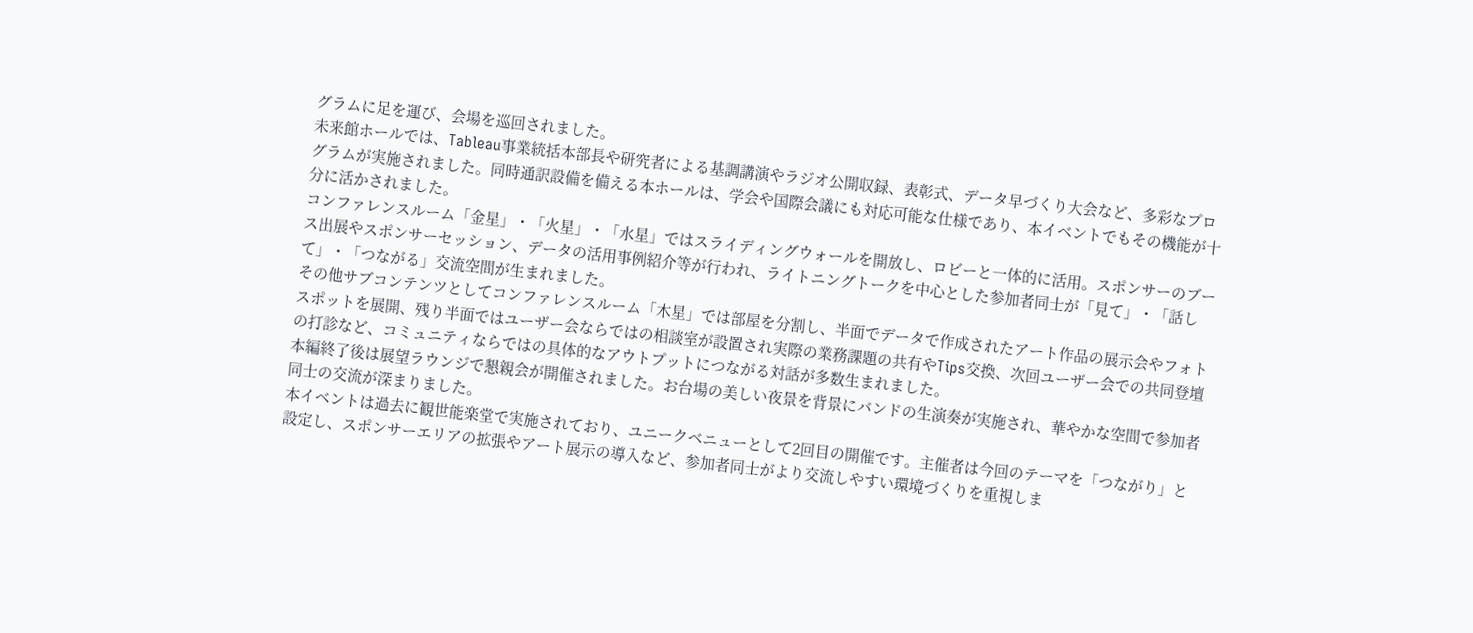グラムに足を運び、会場を巡回されました。
未来館ホールでは、Tableau事業統括本部長や研究者による基調講演やラジオ公開収録、表彰式、データ早づくり大会など、多彩なプログラムが実施されました。同時通訳設備を備える本ホールは、学会や国際会議にも対応可能な仕様であり、本イベントでもその機能が十分に活かされました。
コンファレンスルーム「金星」・「火星」・「水星」ではスライディングウォールを開放し、ロビーと一体的に活用。スポンサーのブース出展やスポンサーセッション、データの活用事例紹介等が行われ、ライトニングトークを中心とした参加者同士が「見て」・「話して」・「つながる」交流空間が生まれました。
その他サブコンテンツとしてコンファレンスルーム「木星」では部屋を分割し、半面でデータで作成されたアート作品の展示会やフォトスポットを展開、残り半面ではユーザー会ならではの相談室が設置され実際の業務課題の共有やTips交換、次回ユーザー会での共同登壇の打診など、コミュニティならではの具体的なアウトプットにつながる対話が多数生まれました。
本編終了後は展望ラウンジで懇親会が開催されました。お台場の美しい夜景を背景にバンドの生演奏が実施され、華やかな空間で参加者同士の交流が深まりました。
本イベントは過去に観世能楽堂で実施されており、ユニークベニューとして2回目の開催です。主催者は今回のテーマを「つながり」と設定し、スポンサーエリアの拡張やアート展示の導入など、参加者同士がより交流しやすい環境づくりを重視しま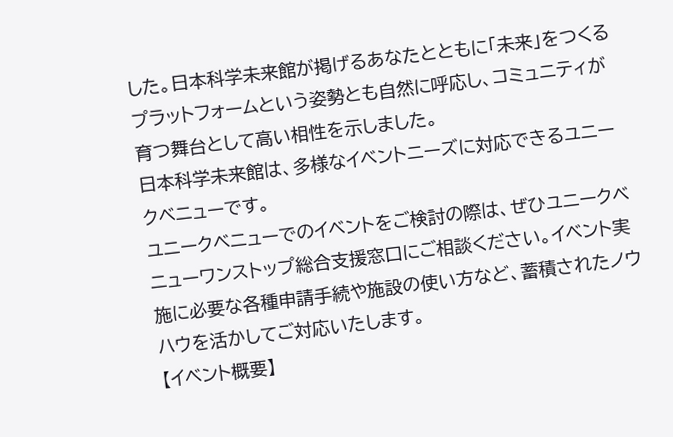した。日本科学未来館が掲げるあなたとともに「未来」をつくるプラットフォームという姿勢とも自然に呼応し、コミュニティが育つ舞台として高い相性を示しました。
日本科学未来館は、多様なイベントニーズに対応できるユニークベニューです。
ユニークベニューでのイベントをご検討の際は、ぜひユニークベニューワンストップ総合支援窓口にご相談ください。イベント実施に必要な各種申請手続や施設の使い方など、蓄積されたノウハウを活かしてご対応いたします。
【イベント概要】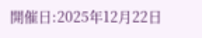開催日:2025年12月22日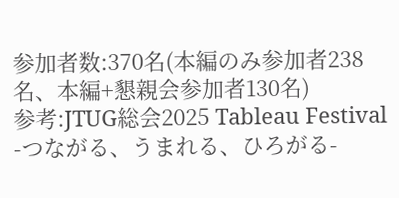参加者数:370名(本編のみ参加者238名、本編+懇親会参加者130名)
参考:JTUG総会2025 Tableau Festival -つながる、うまれる、ひろがる-